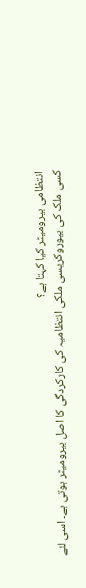انتظامی بیرومیٹر کیا کہتا ہے؟
کسی ملک کی بیوروکریسی ملکی انتظامیہ کی کارکردگی کا اصل بیرومیٹر ہوتی ہے۔ اسی لئے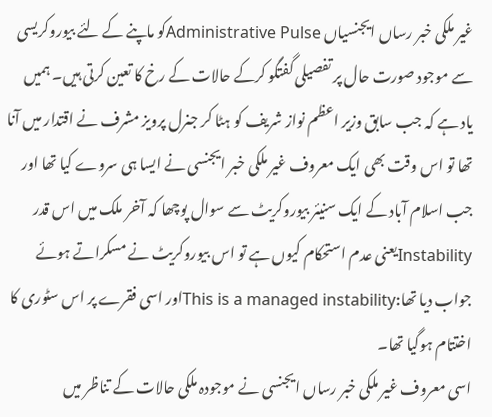غیر ملکی خبر رساں ایجنسیاں Administrative Pulseکو ماپنے کے لئے بیوروکریسی سے موجود صورت حال پر تفصیلی گفتگو کرکے حالات کے رخ کا تعین کرتی ہیں۔ ہمیں یاد ہے کہ جب سابق وزیر اعظم نواز شریف کو ہٹا کر جنرل پرویز مشرف نے اقتدار میں آنا تھا تو اس وقت بھی ایک معروف غیر ملکی خبر ایجنسی نے ایسا ہی سروے کیا تھا اور جب اسلام آباد کے ایک سنیئر بیوروکریٹ سے سوال پوچھا کہ آخر ملک میں اس قدر Instabilityیعنی عدم استحکام کیوں ہے تو اس بیوروکریٹ نے مسکراتے ہوئے جواب دیا تھا:This is a managed instabilityاور اسی فقرے پر اس سٹوری کا اختتام ہوگیا تھا۔
اسی معروف غیر ملکی خبر رساں ایجنسی نے موجودہ ملکی حالات کے تناظر میں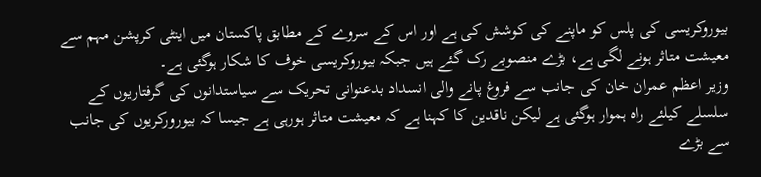بیوروکریسی کی پلس کو ماپنے کی کوشش کی ہے اور اس کے سروے کے مطابق پاکستان میں اینٹی کرپشن مہم سے معیشت متاثر ہونے لگی ہے، بڑے منصوبے رک گئے ہیں جبکہ بیوروکریسی خوف کا شکار ہوگئی ہے۔
وزیر اعظم عمران خان کی جانب سے فروغ پانے والی انسداد بدعنوانی تحریک سے سیاستدانوں کی گرفتاریوں کے سلسلے کیلئے راہ ہموار ہوگئی ہے لیکن ناقدین کا کہنا ہے کہ معیشت متاثر ہورہی ہے جیسا کہ بیورورکریوں کی جانب سے بڑے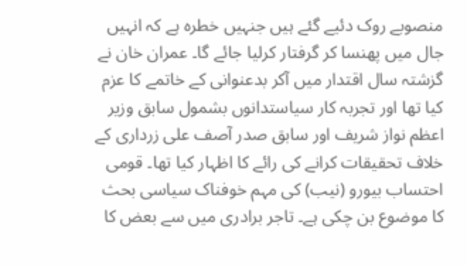منصوبے روک دئیے گئے ہیں جنہیں خطرہ ہے کہ انہیں جال میں پھنسا کر گرفتار کرلیا جائے گا۔ عمران خان نے گزشتہ سال اقتدار میں آکر بدعنوانی کے خاتمے کا عزم کیا تھا اور تجربہ کار سیاستدانوں بشمول سابق وزیر اعظم نواز شریف اور سابق صدر آصف علی زرداری کے خلاف تحقیقات کرانے کی رائے کا اظہار کیا تھا۔ قومی احتساب بیورو (نیب) کی مہم خوفناک سیاسی بحث کا موضوع بن چکی ہے۔ تاجر برادری میں سے بعض کا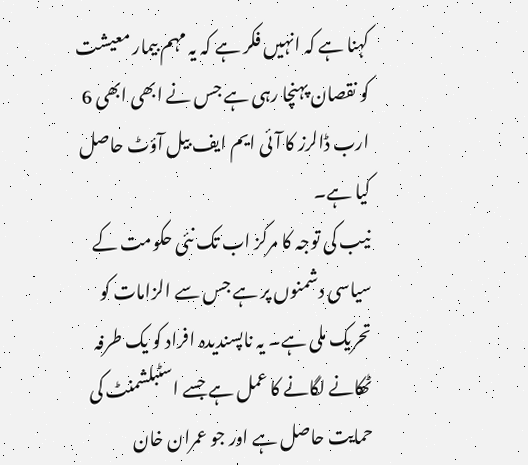کہنا ہے کہ انہیں فکر ہے کہ یہ مہم بیمار معیشت کو نقصان پہنچا رہی ہے جس نے ابھی ابھی 6 ارب ڈالرز کا آئی ایم ایف بیل آؤٹ حاصل کیا ہے۔
نیب کی توجہ کا مرکز اب تک نئی حکومت کے سیاسی دشمنوں پر ہے جس سے الزامات کو تحریک ملی ہے۔ یہ ناپسندیدہ افراد کو یک طرفہ ٹھکانے لگانے کا عمل ہے جسے اسٹبلشمنٹ کی حمایت حاصل ہے اور جو عمران خان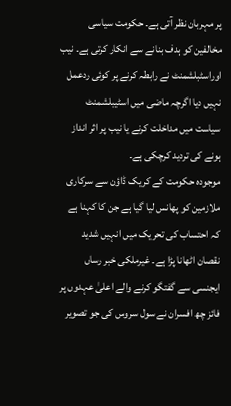پر مہربان نظر آتی ہے۔ حکومت سیاسی مخالفین کو ہدف بنانے سے انکار کرتی ہے۔ نیب اوراسٹبلشمنٹ نے رابطہ کرنے پر کوئی ردعمل نہیں دیا اگرچہ ماضی میں اسٹیبلشمنٹ سیاست میں مداخلت کرنے یا نیب پر اثر انداز ہونے کی تردید کرچکی ہے۔
موجودہ حکومت کے کریک ڈاؤن سے سرکاری ملازمین کو پھانس لیا گیا ہے جن کا کہنا ہے کہ احتساب کی تحریک میں انہیں شدید نقصان اٹھانا پڑا ہے۔ غیرملکی خبر رساں ایجنسی سے گفتگو کرنے والے اعلیٰ عہدوں پر فائز چھ افسران نے سول سروس کی جو تصویر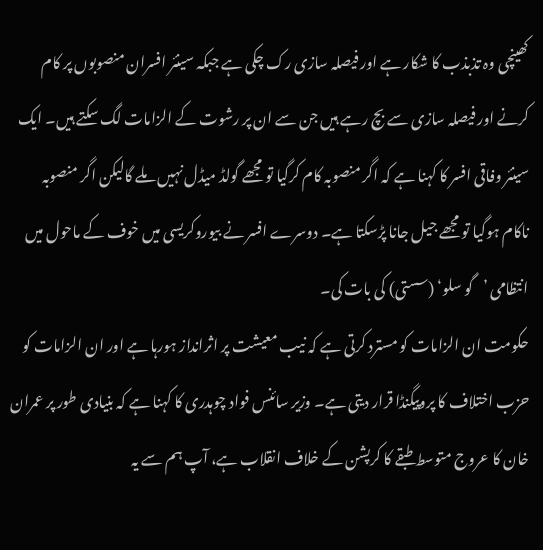کھینچی وہ تذبذب کا شکار ہے اور فیصلہ سازی رک چکی ہے جبکہ سینئر افسران منصوبوں پر کام کرنے اور فیصلہ سازی سے بچ رہے ہیں جن سے ان پر رشوت کے الزامات لگ سکتے ہیں۔ ایک سینئر وفاقی افسر کا کہنا ہے کہ اگر منصوبہ کام کرگیا تو مجھے گولڈ میڈل نہیں ملے گالیکن اگر منصوبہ ناکام ہوگیا تو مجھے جیل جانا پڑسکتا ہے۔ دوسرے افسر نے بیوروکریسی میں خوف کے ماحول میں انتظامی ’گو سلو‘ (سستی) کی بات کی۔
حکومت ان الزامات کو مسترد کرتی ہے کہ نیب معیشت پر اثرانداز ہورہا ہے اور ان الزامات کو حزب اختلاف کا پروپیگنڈا قرار دیتی ہے۔ وزیر سائنس فواد چوہدری کا کہنا ہے کہ بنیادی طور پر عمران خان کا عروج متوسط طبقے کا کرپشن کے خلاف انقلاب ہے، آپ ہم سے یہ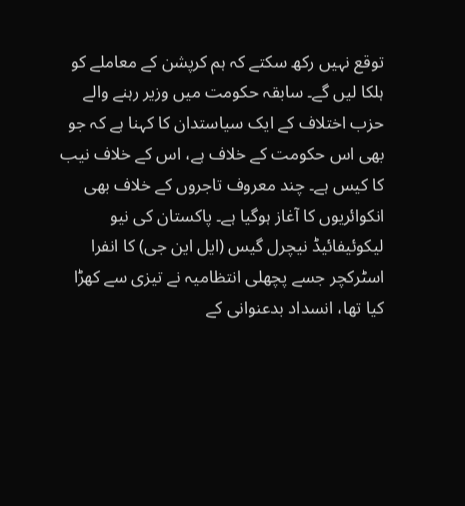توقع نہیں رکھ سکتے کہ ہم کرپشن کے معاملے کو ہلکا لیں گے۔ سابقہ حکومت میں وزیر رہنے والے حزب اختلاف کے ایک سیاستدان کا کہنا ہے کہ جو بھی اس حکومت کے خلاف ہے، اس کے خلاف نیب کا کیس ہے۔ چند معروف تاجروں کے خلاف بھی انکوائریوں کا آغاز ہوگیا ہے۔ پاکستان کی نیو لیکوئیفائیڈ نیچرل گیس (ایل این جی) کا انفرا اسٹرکچر جسے پچھلی انتظامیہ نے تیزی سے کھڑا کیا تھا، انسداد بدعنوانی کے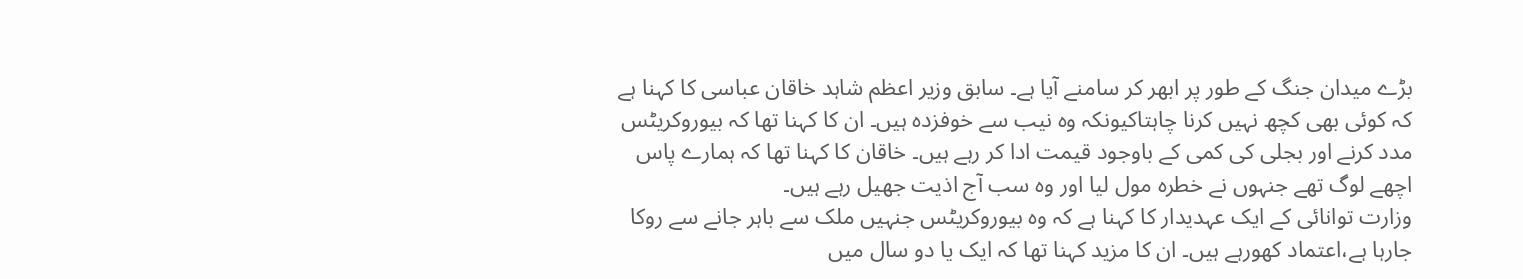بڑے میدان جنگ کے طور پر ابھر کر سامنے آیا ہے۔ سابق وزیر اعظم شاہد خاقان عباسی کا کہنا ہے کہ کوئی بھی کچھ نہیں کرنا چاہتاکیونکہ وہ نیب سے خوفزدہ ہیں۔ ان کا کہنا تھا کہ بیوروکریٹس مدد کرنے اور بجلی کی کمی کے باوجود قیمت ادا کر رہے ہیں۔ خاقان کا کہنا تھا کہ ہمارے پاس اچھے لوگ تھے جنہوں نے خطرہ مول لیا اور وہ سب آج اذیت جھیل رہے ہیں۔
وزارت توانائی کے ایک عہدیدار کا کہنا ہے کہ وہ بیوروکریٹس جنہیں ملک سے باہر جانے سے روکا جارہا ہے،اعتماد کھورہے ہیں۔ ان کا مزید کہنا تھا کہ ایک یا دو سال میں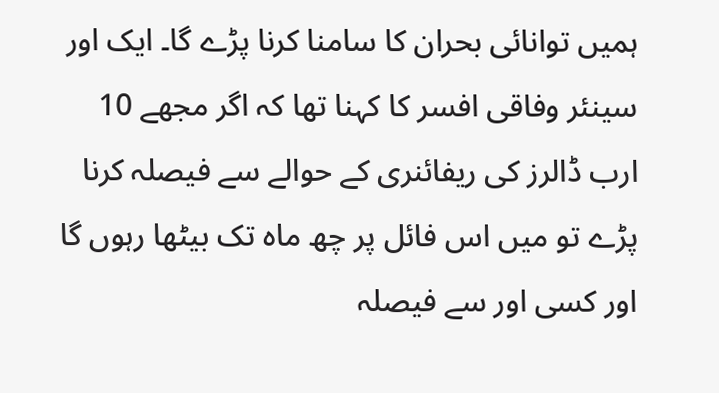ہمیں توانائی بحران کا سامنا کرنا پڑے گا۔ ایک اور سینئر وفاقی افسر کا کہنا تھا کہ اگر مجھے 10 ارب ڈالرز کی ریفائنری کے حوالے سے فیصلہ کرنا پڑے تو میں اس فائل پر چھ ماہ تک بیٹھا رہوں گا اور کسی اور سے فیصلہ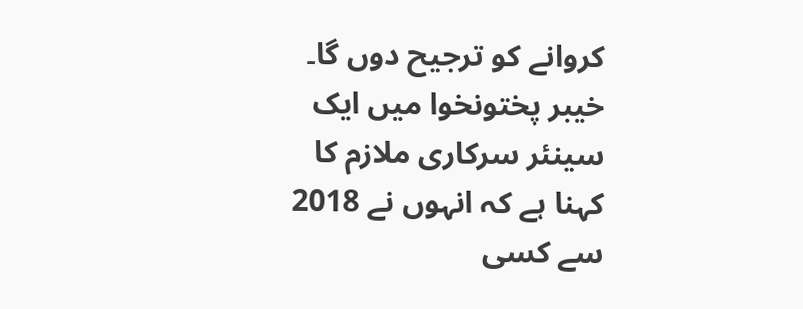کروانے کو ترجیح دوں گا۔ خیبر پختونخوا میں ایک سینئر سرکاری ملازم کا کہنا ہے کہ انہوں نے 2018 سے کسی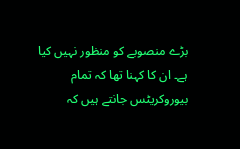بڑے منصوبے کو منظور نہیں کیا ہے۔ ان کا کہنا تھا کہ تمام بیوروکریٹس جانتے ہیں کہ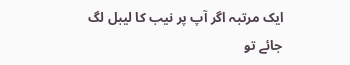ایک مرتبہ اگر آپ پر نیب کا لیبل لگ جائے تو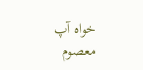خواہ آپ معصوم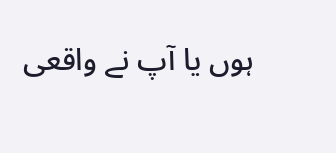ہوں یا آپ نے واقعی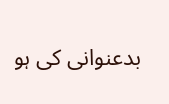بدعنوانی کی ہو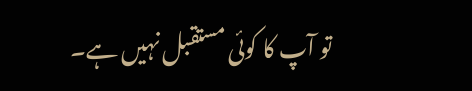تو آپ کا کوئی مستقبل نہیں ہے۔